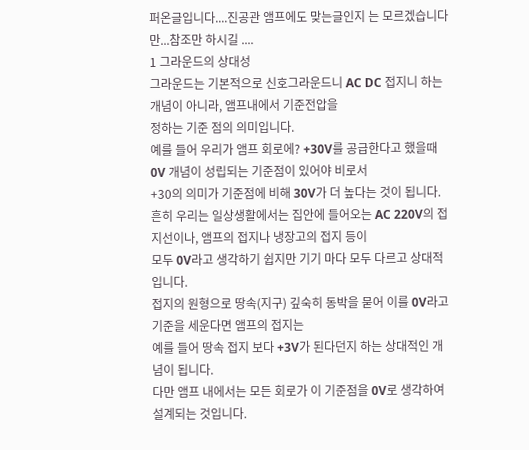퍼온글입니다....진공관 앰프에도 맞는글인지 는 모르겠습니다 만...참조만 하시길 ....
1 그라운드의 상대성
그라운드는 기본적으로 신호그라운드니 AC DC 접지니 하는 개념이 아니라, 앰프내에서 기준전압을
정하는 기준 점의 의미입니다.
예를 들어 우리가 앰프 회로에? +30V를 공급한다고 했을때 0V 개념이 성립되는 기준점이 있어야 비로서
+30의 의미가 기준점에 비해 30V가 더 높다는 것이 됩니다.
흔히 우리는 일상생활에서는 집안에 들어오는 AC 220V의 접지선이나, 앰프의 접지나 냉장고의 접지 등이
모두 0V라고 생각하기 쉽지만 기기 마다 모두 다르고 상대적입니다.
접지의 원형으로 땅속(지구) 깊숙히 동박을 묻어 이를 0V라고 기준을 세운다면 앰프의 접지는
예를 들어 땅속 접지 보다 +3V가 된다던지 하는 상대적인 개념이 됩니다.
다만 앰프 내에서는 모든 회로가 이 기준점을 0V로 생각하여 설계되는 것입니다.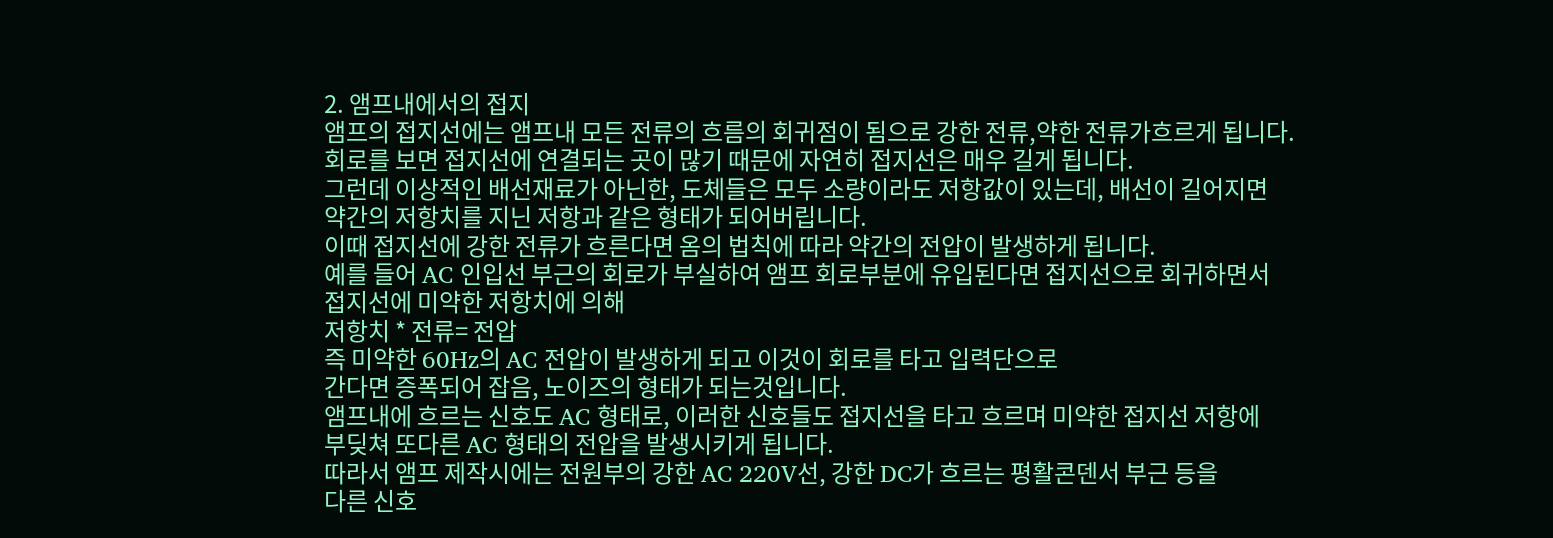2. 앰프내에서의 접지
앰프의 접지선에는 앰프내 모든 전류의 흐름의 회귀점이 됨으로 강한 전류,약한 전류가흐르게 됩니다.
회로를 보면 접지선에 연결되는 곳이 많기 때문에 자연히 접지선은 매우 길게 됩니다.
그런데 이상적인 배선재료가 아닌한, 도체들은 모두 소량이라도 저항값이 있는데, 배선이 길어지면
약간의 저항치를 지닌 저항과 같은 형태가 되어버립니다.
이때 접지선에 강한 전류가 흐른다면 옴의 법칙에 따라 약간의 전압이 발생하게 됩니다.
예를 들어 AC 인입선 부근의 회로가 부실하여 앰프 회로부분에 유입된다면 접지선으로 회귀하면서
접지선에 미약한 저항치에 의해
저항치 * 전류= 전압
즉 미약한 60Hz의 AC 전압이 발생하게 되고 이것이 회로를 타고 입력단으로
간다면 증폭되어 잡음, 노이즈의 형태가 되는것입니다.
앰프내에 흐르는 신호도 AC 형태로, 이러한 신호들도 접지선을 타고 흐르며 미약한 접지선 저항에
부딪쳐 또다른 AC 형태의 전압을 발생시키게 됩니다.
따라서 앰프 제작시에는 전원부의 강한 AC 220V선, 강한 DC가 흐르는 평활콘덴서 부근 등을
다른 신호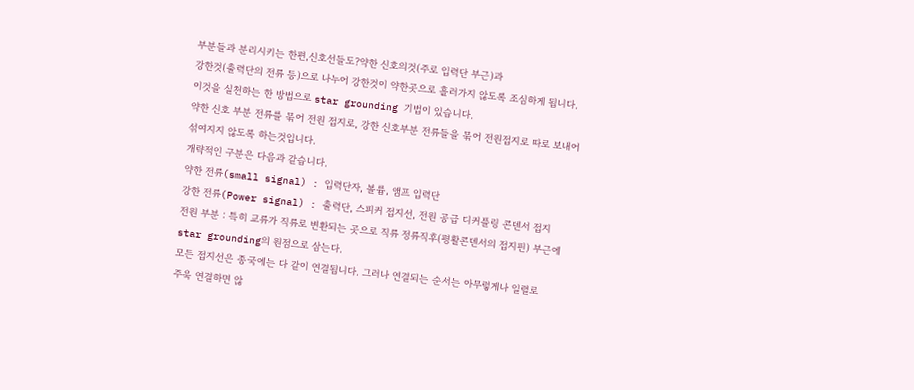부분들과 분리시키는 한편,신호선들도?약한 신호의것(주로 입력단 부근)과
강한것(출력단의 전류 등)으로 나누어 강한것이 약한곳으로 흘러가지 않도록 조심하게 됩니다.
이것을 실천하는 한 방법으로 star grounding 기법이 있습니다.
약한 신호 부분 전류를 묶어 전원 접지로, 강한 신호부분 전류들을 묶어 전원접지로 따로 보내어
섞여지지 않도록 하는것입니다.
개략적인 구분은 다음과 같습니다.
약한 전류(small signal) : 입력단자, 볼륨, 앰프 입력단
강한 전류(Power signal) : 출력단, 스피커 접지선, 전원 공급 디커플링 콘덴서 접지
전원 부분 : 특히 교류가 직류로 변환되는 곳으로 직류 정류직후(평활콘덴서의 접지핀) 부근에
star grounding의 원점으로 삼는다.
모든 접지선은 종국에는 다 같이 연결됩니다. 그러나 연결되는 순서는 아무렇게나 일렬로
주욱 연결하면 않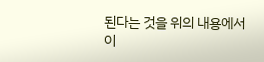된다는 것을 위의 내용에서 이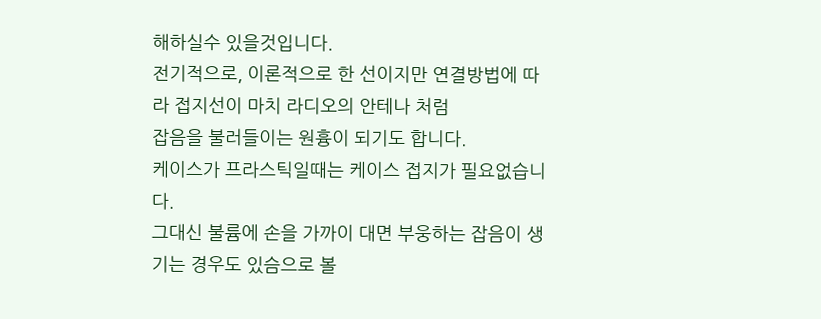해하실수 있을것입니다.
전기적으로, 이론적으로 한 선이지만 연결방법에 따라 접지선이 마치 라디오의 안테나 처럼
잡음을 불러들이는 원흉이 되기도 합니다.
케이스가 프라스틱일때는 케이스 접지가 필요없습니다.
그대신 불륨에 손을 가까이 대면 부웅하는 잡음이 생기는 경우도 있슴으로 볼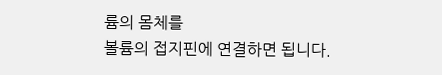륨의 몸체를
볼륨의 접지핀에 연결하면 됩니다.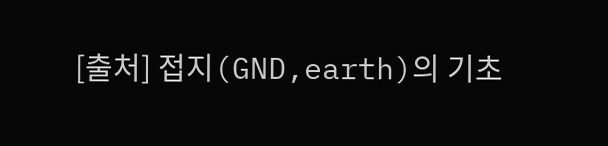[출처] 접지(GND,earth)의 기초